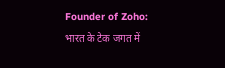Founder of Zoho: भारत के टेक जगत में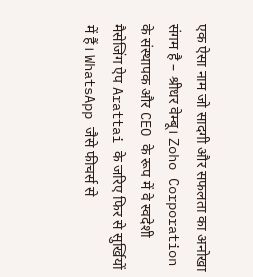एक ऐसा नाम जो सादगी और सफलता का अनोखा संगम है – श्रीधर वेम्बू। Zoho Corporation के संस्थापक और CEO के रूप में वे स्वदेशी मैसेजिंग ऐप Arattai के जरिए फिर से सुर्खियों में हैं। WhatsApp जैसे फीचर्स से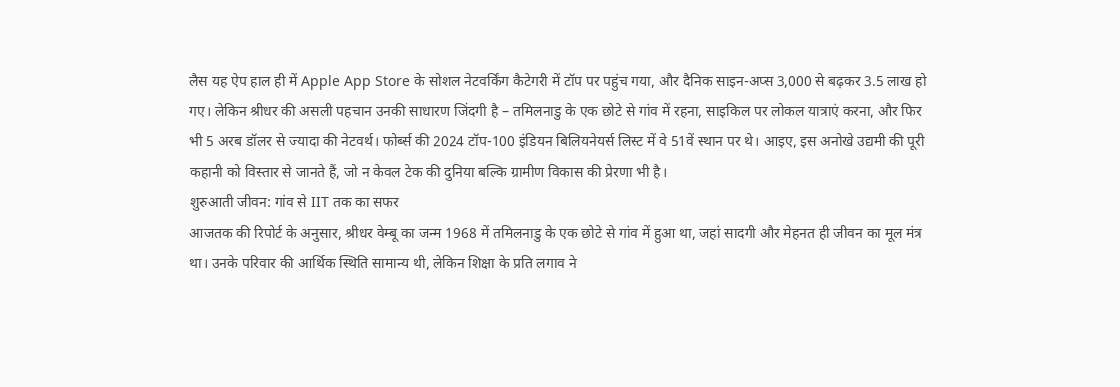लैस यह ऐप हाल ही में Apple App Store के सोशल नेटवर्किंग कैटेगरी में टॉप पर पहुंच गया, और दैनिक साइन-अप्स 3,000 से बढ़कर 3.5 लाख हो गए। लेकिन श्रीधर की असली पहचान उनकी साधारण जिंदगी है – तमिलनाडु के एक छोटे से गांव में रहना, साइकिल पर लोकल यात्राएं करना, और फिर भी 5 अरब डॉलर से ज्यादा की नेटवर्थ। फोर्ब्स की 2024 टॉप-100 इंडियन बिलियनेयर्स लिस्ट में वे 51वें स्थान पर थे। आइए, इस अनोखे उद्यमी की पूरी कहानी को विस्तार से जानते हैं, जो न केवल टेक की दुनिया बल्कि ग्रामीण विकास की प्रेरणा भी है।
शुरुआती जीवन: गांव से IIT तक का सफर
आजतक की रिपोर्ट के अनुसार, श्रीधर वेम्बू का जन्म 1968 में तमिलनाडु के एक छोटे से गांव में हुआ था, जहां सादगी और मेहनत ही जीवन का मूल मंत्र था। उनके परिवार की आर्थिक स्थिति सामान्य थी, लेकिन शिक्षा के प्रति लगाव ने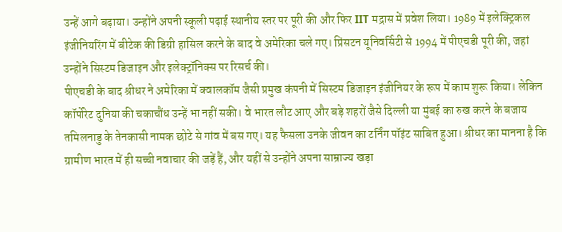उन्हें आगे बढ़ाया। उन्होंने अपनी स्कूली पढ़ाई स्थानीय स्तर पर पूरी की और फिर IIT मद्रास में प्रवेश लिया। 1989 में इलेक्ट्रिकल इंजीनियरिंग में बीटेक की डिग्री हासिल करने के बाद वे अमेरिका चले गए। प्रिंसटन यूनिवर्सिटी से 1994 में पीएचडी पूरी की, जहां उन्होंने सिस्टम डिजाइन और इलेक्ट्रॉनिक्स पर रिसर्च की।
पीएचडी के बाद श्रीधर ने अमेरिका में क्वालकॉम जैसी प्रमुख कंपनी में सिस्टम डिजाइन इंजीनियर के रूप में काम शुरू किया। लेकिन कॉर्पोरेट दुनिया की चकाचौंध उन्हें भा नहीं सकी। वे भारत लौट आए और बड़े शहरों जैसे दिल्ली या मुंबई का रुख करने के बजाय तमिलनाडु के तेनकासी नामक छोटे से गांव में बस गए। यह फैसला उनके जीवन का टर्निंग पॉइंट साबित हुआ। श्रीधर का मानना है कि ग्रामीण भारत में ही सच्ची नवाचार की जड़ें हैं, और यहीं से उन्होंने अपना साम्राज्य खड़ा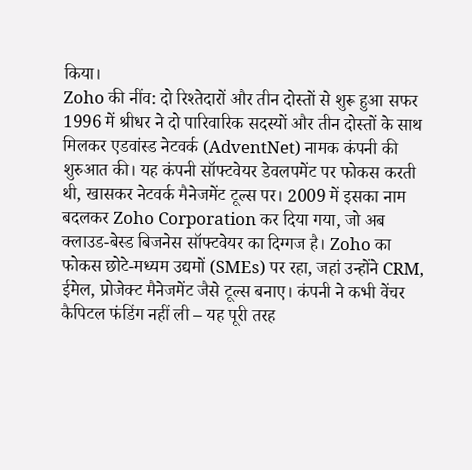किया।
Zoho की नींव: दो रिश्तेदारों और तीन दोस्तों से शुरू हुआ सफर
1996 में श्रीधर ने दो पारिवारिक सदस्यों और तीन दोस्तों के साथ मिलकर एडवांस्ड नेटवर्क (AdventNet) नामक कंपनी की शुरुआत की। यह कंपनी सॉफ्टवेयर डेवलपमेंट पर फोकस करती थी, खासकर नेटवर्क मैनेजमेंट टूल्स पर। 2009 में इसका नाम बदलकर Zoho Corporation कर दिया गया, जो अब क्लाउड-बेस्ड बिजनेस सॉफ्टवेयर का दिग्गज है। Zoho का फोकस छोटे-मध्यम उद्यमों (SMEs) पर रहा, जहां उन्होंने CRM, ईमेल, प्रोजेक्ट मैनेजमेंट जैसे टूल्स बनाए। कंपनी ने कभी वेंचर कैपिटल फंडिंग नहीं ली – यह पूरी तरह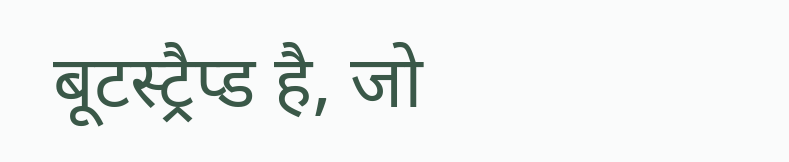बूटस्ट्रैप्ड है, जो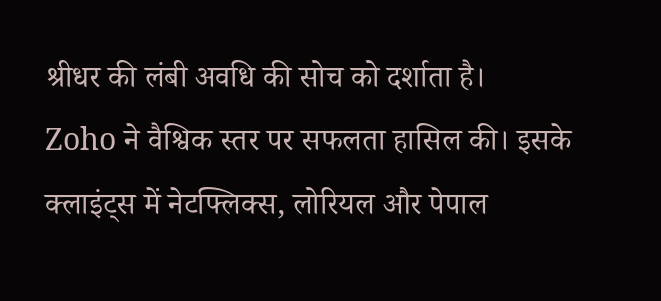श्रीधर की लंबी अवधि की सोच को दर्शाता है।
Zoho ने वैश्विक स्तर पर सफलता हासिल की। इसके क्लाइंट्स में नेटफ्लिक्स, लोरियल और पेपाल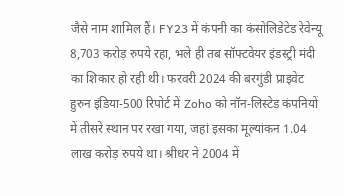जैसे नाम शामिल हैं। FY23 में कंपनी का कंसोलिडेटेड रेवेन्यू 8,703 करोड़ रुपये रहा, भले ही तब सॉफ्टवेयर इंडस्ट्री मंदी का शिकार हो रही थी। फरवरी 2024 की बरगुंडी प्राइवेट हुरुन इंडिया-500 रिपोर्ट में Zoho को नॉन-लिस्टेड कंपनियों में तीसरे स्थान पर रखा गया, जहां इसका मूल्यांकन 1.04 लाख करोड़ रुपये था। श्रीधर ने 2004 में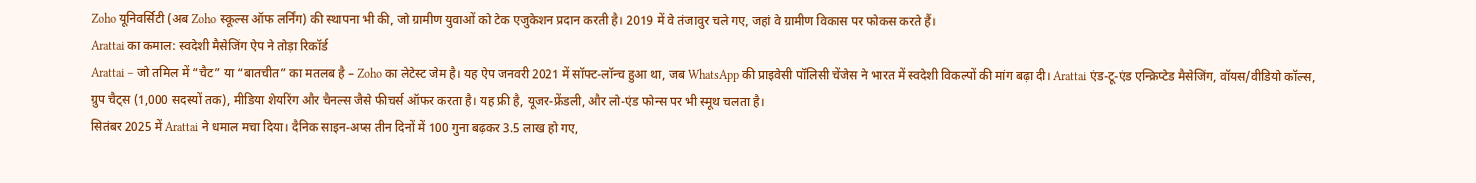Zoho यूनिवर्सिटी (अब Zoho स्कूल्स ऑफ लर्निंग) की स्थापना भी की, जो ग्रामीण युवाओं को टेक एजुकेशन प्रदान करती है। 2019 में वे तंजावुर चले गए, जहां वे ग्रामीण विकास पर फोकस करते हैं।
Arattai का कमाल: स्वदेशी मैसेजिंग ऐप ने तोड़ा रिकॉर्ड
Arattai – जो तमिल में “चैट” या “बातचीत” का मतलब है – Zoho का लेटेस्ट जेम है। यह ऐप जनवरी 2021 में सॉफ्ट-लॉन्च हुआ था, जब WhatsApp की प्राइवेसी पॉलिसी चेंजेस ने भारत में स्वदेशी विकल्पों की मांग बढ़ा दी। Arattai एंड-टू-एंड एन्क्रिप्टेड मैसेजिंग, वॉयस/वीडियो कॉल्स, ग्रुप चैट्स (1,000 सदस्यों तक), मीडिया शेयरिंग और चैनल्स जैसे फीचर्स ऑफर करता है। यह फ्री है, यूजर-फ्रेंडली, और लो-एंड फोन्स पर भी स्मूथ चलता है।
सितंबर 2025 में Arattai ने धमाल मचा दिया। दैनिक साइन-अप्स तीन दिनों में 100 गुना बढ़कर 3.5 लाख हो गए,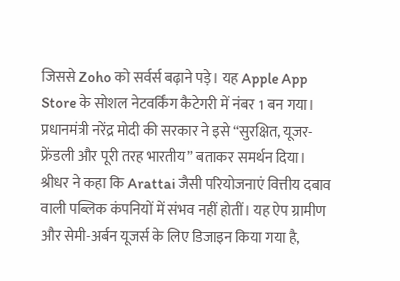जिससे Zoho को सर्वर्स बढ़ाने पड़े। यह Apple App Store के सोशल नेटवर्किंग कैटेगरी में नंबर 1 बन गया। प्रधानमंत्री नरेंद्र मोदी की सरकार ने इसे “सुरक्षित, यूजर-फ्रेंडली और पूरी तरह भारतीय” बताकर समर्थन दिया। श्रीधर ने कहा कि Arattai जैसी परियोजनाएं वित्तीय दबाव वाली पब्लिक कंपनियों में संभव नहीं होतीं। यह ऐप ग्रामीण और सेमी-अर्बन यूजर्स के लिए डिजाइन किया गया है,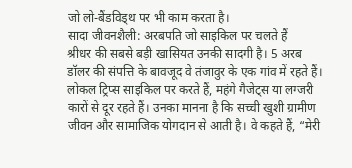जो लो-बैंडविड्थ पर भी काम करता है।
सादा जीवनशैली: अरबपति जो साइकिल पर चलते हैं
श्रीधर की सबसे बड़ी खासियत उनकी सादगी है। 5 अरब डॉलर की संपत्ति के बावजूद वे तंजावुर के एक गांव में रहते हैं। लोकल ट्रिप्स साइकिल पर करते हैं, महंगे गैजेट्स या लग्जरी कारों से दूर रहते हैं। उनका मानना है कि सच्ची खुशी ग्रामीण जीवन और सामाजिक योगदान से आती है। वे कहते हैं, “मेरी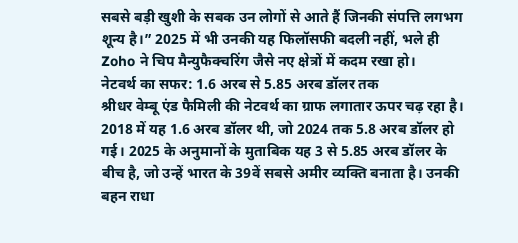सबसे बड़ी खुशी के सबक उन लोगों से आते हैं जिनकी संपत्ति लगभग शून्य है।” 2025 में भी उनकी यह फिलॉसफी बदली नहीं, भले ही Zoho ने चिप मैन्युफैक्चरिंग जैसे नए क्षेत्रों में कदम रखा हो।
नेटवर्थ का सफर: 1.6 अरब से 5.85 अरब डॉलर तक
श्रीधर वेम्बू एंड फैमिली की नेटवर्थ का ग्राफ लगातार ऊपर चढ़ रहा है। 2018 में यह 1.6 अरब डॉलर थी, जो 2024 तक 5.8 अरब डॉलर हो गई। 2025 के अनुमानों के मुताबिक यह 3 से 5.85 अरब डॉलर के बीच है, जो उन्हें भारत के 39वें सबसे अमीर व्यक्ति बनाता है। उनकी बहन राधा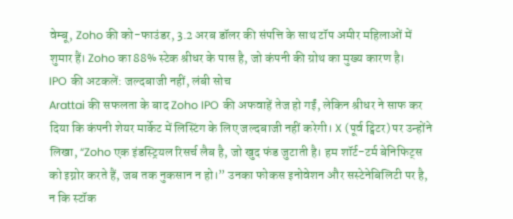वेम्बू, Zoho की को-फाउंडर, 3.2 अरब डॉलर की संपत्ति के साथ टॉप अमीर महिलाओं में शुमार हैं। Zoho का 88% स्टेक श्रीधर के पास है, जो कंपनी की ग्रोथ का मुख्य कारण है।
IPO की अटकलें: जल्दबाजी नहीं, लंबी सोच
Arattai की सफलता के बाद Zoho IPO की अफवाहें तेज हो गईं, लेकिन श्रीधर ने साफ कर दिया कि कंपनी शेयर मार्केट में लिस्टिंग के लिए जल्दबाजी नहीं करेगी। X (पूर्व ट्विटर) पर उन्होंने लिखा, “Zoho एक इंडस्ट्रियल रिसर्च लैब है, जो खुद फंड जुटाती है। हम शॉर्ट-टर्म बेनिफिट्स को इग्नोर करते हैं, जब तक नुकसान न हो।” उनका फोकस इनोवेशन और सस्टेनेबिलिटी पर है, न कि स्टॉक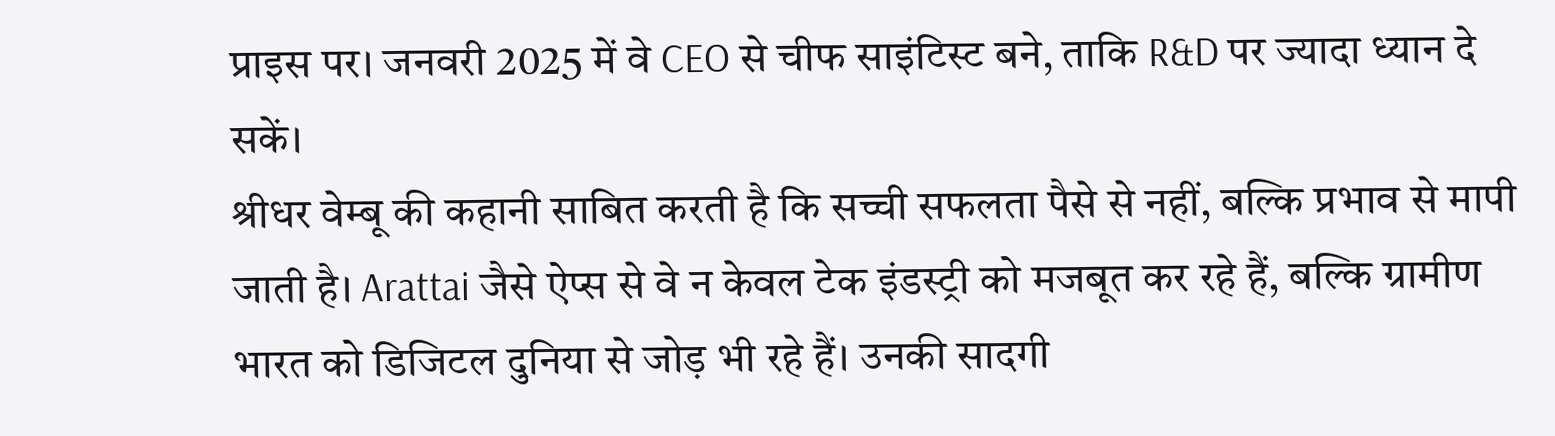प्राइस पर। जनवरी 2025 में वे CEO से चीफ साइंटिस्ट बने, ताकि R&D पर ज्यादा ध्यान दे सकें।
श्रीधर वेम्बू की कहानी साबित करती है कि सच्ची सफलता पैसे से नहीं, बल्कि प्रभाव से मापी जाती है। Arattai जैसे ऐप्स से वे न केवल टेक इंडस्ट्री को मजबूत कर रहे हैं, बल्कि ग्रामीण भारत को डिजिटल दुनिया से जोड़ भी रहे हैं। उनकी सादगी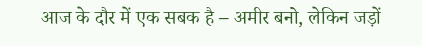आज के दौर में एक सबक है – अमीर बनो, लेकिन जड़ों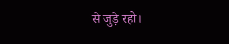से जुड़े रहो।